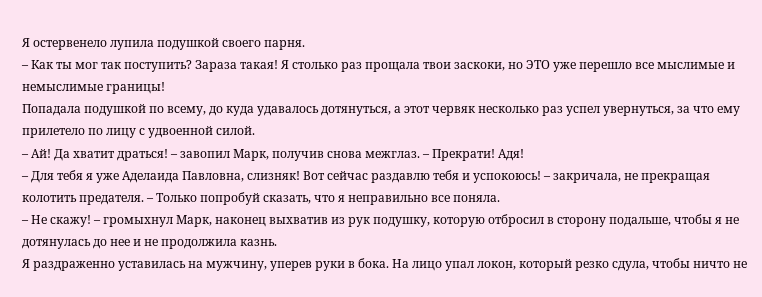Я остервенело лупила подушкой своего парня.
– Как ты мог так поступить? Зараза такая! Я столько раз прощала твои заскоки, но ЭТО уже перешло все мыслимые и немыслимые границы!
Попадала подушкой по всему, до куда удавалось дотянуться, а этот червяк несколько раз успел увернуться, за что ему прилетело по лицу с удвоенной силой.
– Ай! Да хватит драться! – завопил Марк, получив снова межглаз. – Прекрати! Адя!
– Для тебя я уже Аделаида Павловна, слизняк! Вот сейчас раздавлю тебя и успокоюсь! – закричала, не прекращая колотить предателя. – Только попробуй сказать, что я неправильно все поняла.
– Не скажу! – громыхнул Марк, наконец выхватив из рук подушку, которую отбросил в сторону подальше, чтобы я не дотянулась до нее и не продолжила казнь.
Я раздраженно уставилась на мужчину, уперев руки в бока. На лицо упал локон, который резко сдула, чтобы ничто не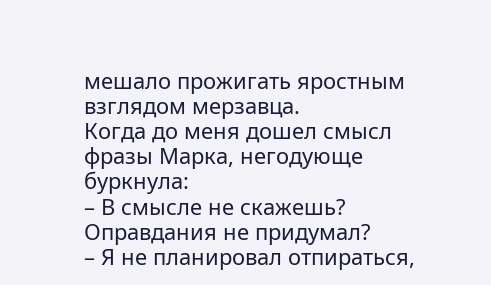мешало прожигать яростным взглядом мерзавца.
Когда до меня дошел смысл фразы Марка, негодующе буркнула:
– В смысле не скажешь? Оправдания не придумал?
– Я не планировал отпираться,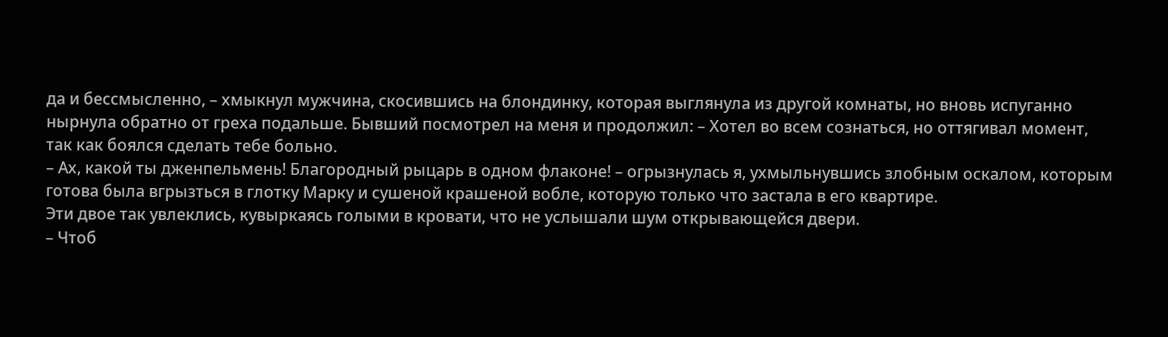да и бессмысленно, – хмыкнул мужчина, скосившись на блондинку, которая выглянула из другой комнаты, но вновь испуганно нырнула обратно от греха подальше. Бывший посмотрел на меня и продолжил: – Хотел во всем сознаться, но оттягивал момент, так как боялся сделать тебе больно.
– Ах, какой ты дженпельмень! Благородный рыцарь в одном флаконе! – огрызнулась я, ухмыльнувшись злобным оскалом, которым готова была вгрызться в глотку Марку и сушеной крашеной вобле, которую только что застала в его квартире.
Эти двое так увлеклись, кувыркаясь голыми в кровати, что не услышали шум открывающейся двери.
– Чтоб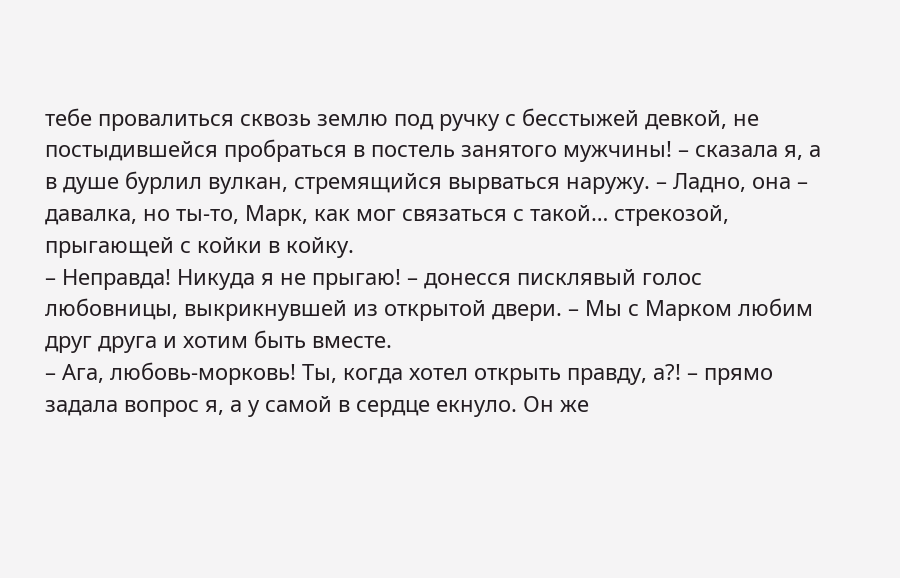тебе провалиться сквозь землю под ручку с бесстыжей девкой, не постыдившейся пробраться в постель занятого мужчины! – сказала я, а в душе бурлил вулкан, стремящийся вырваться наружу. – Ладно, она – давалка, но ты-то, Марк, как мог связаться с такой… стрекозой, прыгающей с койки в койку.
– Неправда! Никуда я не прыгаю! – донесся писклявый голос любовницы, выкрикнувшей из открытой двери. – Мы с Марком любим друг друга и хотим быть вместе.
– Ага, любовь-морковь! Ты, когда хотел открыть правду, а?! – прямо задала вопрос я, а у самой в сердце екнуло. Он же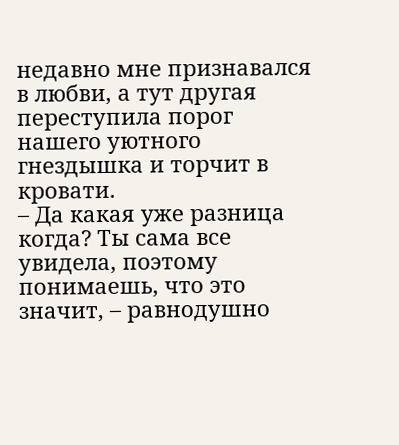недавно мне признавался в любви, а тут другая переступила порог нашего уютного гнездышка и торчит в кровати.
– Да какая уже разница когда? Ты сама все увидела, поэтому понимаешь, что это значит, – равнодушно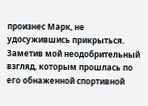произнес Марк, не удосужившись прикрыться. Заметив мой неодобрительный взгляд, которым прошлась по его обнаженной спортивной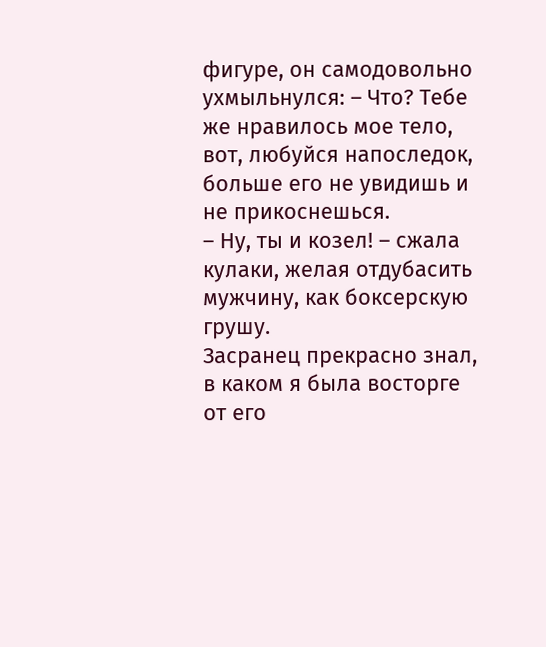фигуре, он самодовольно ухмыльнулся: – Что? Тебе же нравилось мое тело, вот, любуйся напоследок, больше его не увидишь и не прикоснешься.
– Ну, ты и козел! – сжала кулаки, желая отдубасить мужчину, как боксерскую грушу.
Засранец прекрасно знал, в каком я была восторге от его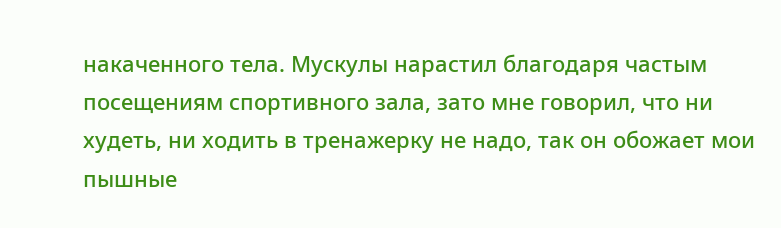накаченного тела. Мускулы нарастил благодаря частым посещениям спортивного зала, зато мне говорил, что ни худеть, ни ходить в тренажерку не надо, так он обожает мои пышные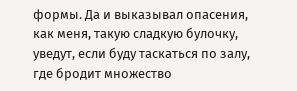формы. Да и выказывал опасения, как меня, такую сладкую булочку, уведут, если буду таскаться по залу, где бродит множество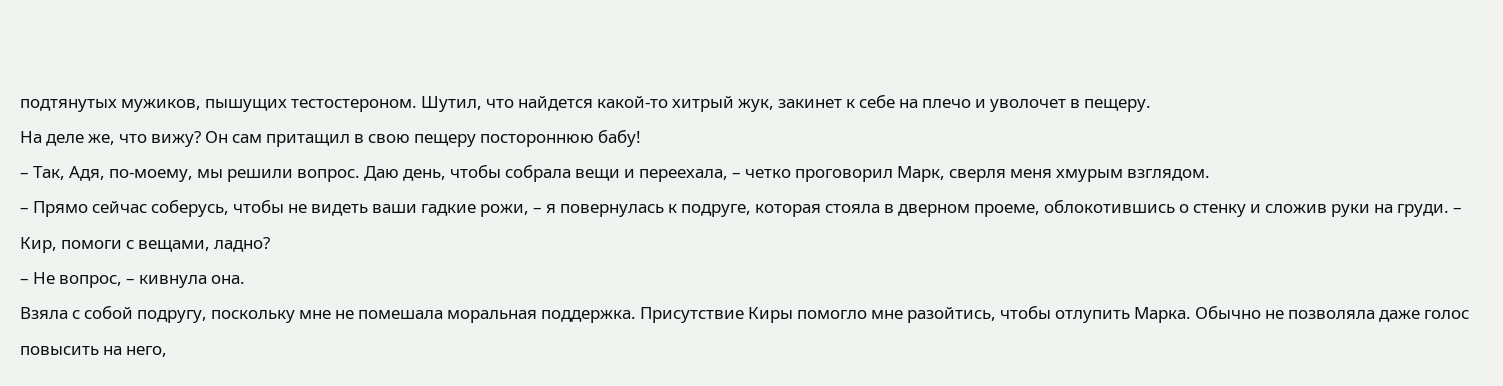подтянутых мужиков, пышущих тестостероном. Шутил, что найдется какой-то хитрый жук, закинет к себе на плечо и уволочет в пещеру.
На деле же, что вижу? Он сам притащил в свою пещеру постороннюю бабу!
– Так, Адя, по-моему, мы решили вопрос. Даю день, чтобы собрала вещи и переехала, – четко проговорил Марк, сверля меня хмурым взглядом.
– Прямо сейчас соберусь, чтобы не видеть ваши гадкие рожи, – я повернулась к подруге, которая стояла в дверном проеме, облокотившись о стенку и сложив руки на груди. – Кир, помоги с вещами, ладно?
– Не вопрос, – кивнула она.
Взяла с собой подругу, поскольку мне не помешала моральная поддержка. Присутствие Киры помогло мне разойтись, чтобы отлупить Марка. Обычно не позволяла даже голос повысить на него,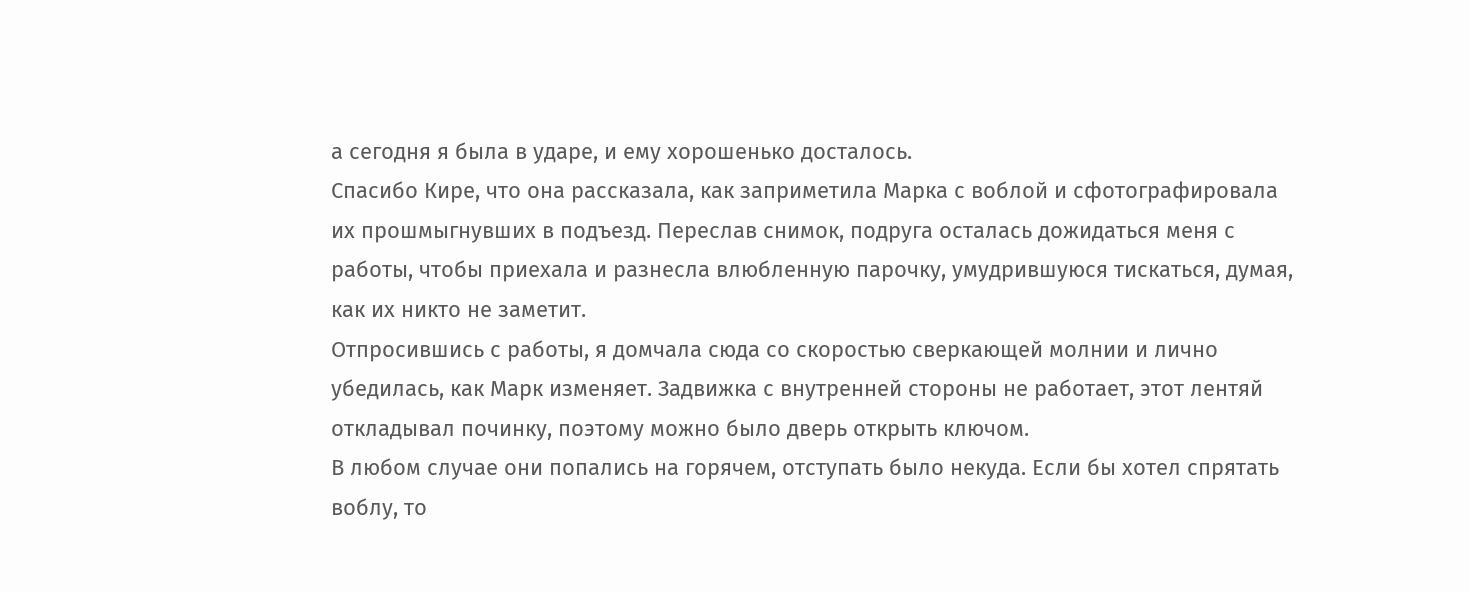а сегодня я была в ударе, и ему хорошенько досталось.
Спасибо Кире, что она рассказала, как заприметила Марка с воблой и сфотографировала их прошмыгнувших в подъезд. Переслав снимок, подруга осталась дожидаться меня с работы, чтобы приехала и разнесла влюбленную парочку, умудрившуюся тискаться, думая, как их никто не заметит.
Отпросившись с работы, я домчала сюда со скоростью сверкающей молнии и лично убедилась, как Марк изменяет. Задвижка с внутренней стороны не работает, этот лентяй откладывал починку, поэтому можно было дверь открыть ключом.
В любом случае они попались на горячем, отступать было некуда. Если бы хотел спрятать воблу, то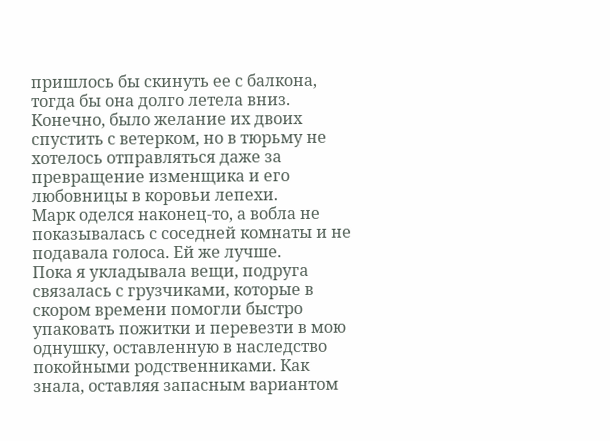пришлось бы скинуть ее с балкона, тогда бы она долго летела вниз. Конечно, было желание их двоих спустить с ветерком, но в тюрьму не хотелось отправляться даже за превращение изменщика и его любовницы в коровьи лепехи.
Марк оделся наконец-то, а вобла не показывалась с соседней комнаты и не подавала голоса. Ей же лучше.
Пока я укладывала вещи, подруга связалась с грузчиками, которые в скором времени помогли быстро упаковать пожитки и перевезти в мою однушку, оставленную в наследство покойными родственниками. Как знала, оставляя запасным вариантом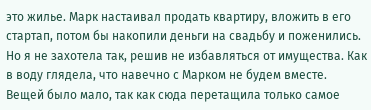это жилье. Марк настаивал продать квартиру, вложить в его стартап, потом бы накопили деньги на свадьбу и поженились. Но я не захотела так, решив не избавляться от имущества. Как в воду глядела, что навечно с Марком не будем вместе.
Вещей было мало, так как сюда перетащила только самое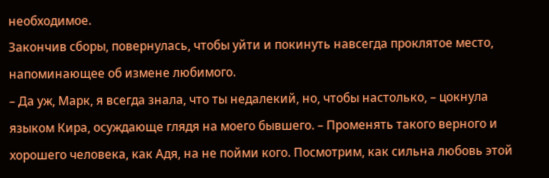необходимое.
Закончив сборы, повернулась, чтобы уйти и покинуть навсегда проклятое место, напоминающее об измене любимого.
– Да уж, Марк, я всегда знала, что ты недалекий, но, чтобы настолько, – цокнула языком Кира, осуждающе глядя на моего бывшего. – Променять такого верного и хорошего человека, как Адя, на не пойми кого. Посмотрим, как сильна любовь этой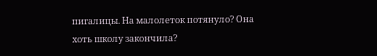пигалицы. На малолеток потянуло? Она хоть школу закончила?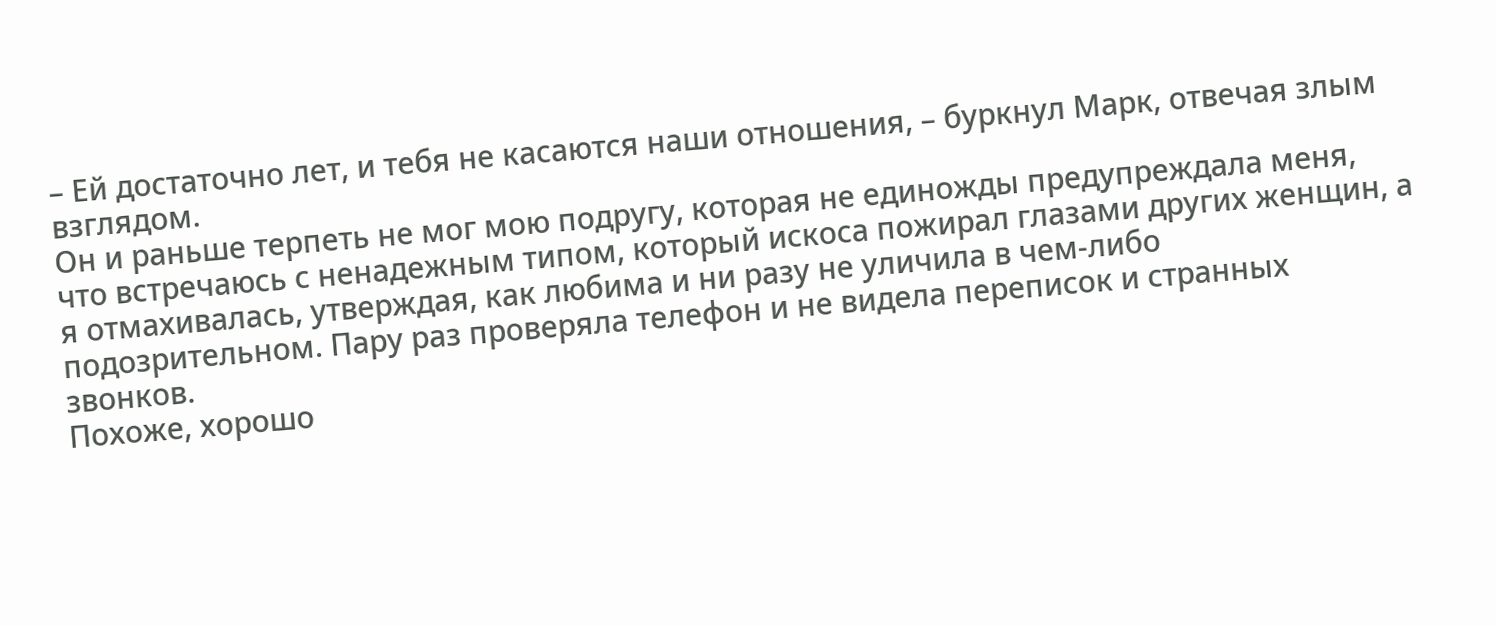– Ей достаточно лет, и тебя не касаются наши отношения, – буркнул Марк, отвечая злым взглядом.
Он и раньше терпеть не мог мою подругу, которая не единожды предупреждала меня, что встречаюсь с ненадежным типом, который искоса пожирал глазами других женщин, а я отмахивалась, утверждая, как любима и ни разу не уличила в чем-либо подозрительном. Пару раз проверяла телефон и не видела переписок и странных звонков.
Похоже, хорошо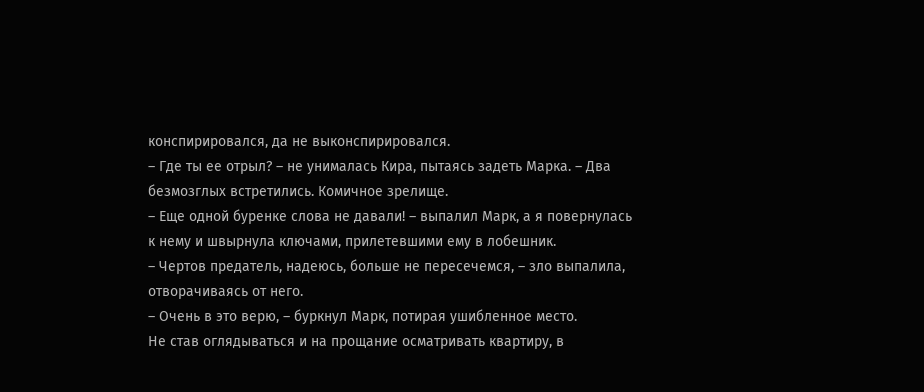конспирировался, да не выконспирировался.
– Где ты ее отрыл? – не унималась Кира, пытаясь задеть Марка. – Два безмозглых встретились. Комичное зрелище.
– Еще одной буренке слова не давали! – выпалил Марк, а я повернулась к нему и швырнула ключами, прилетевшими ему в лобешник.
– Чертов предатель, надеюсь, больше не пересечемся, – зло выпалила, отворачиваясь от него.
– Очень в это верю, – буркнул Марк, потирая ушибленное место.
Не став оглядываться и на прощание осматривать квартиру, в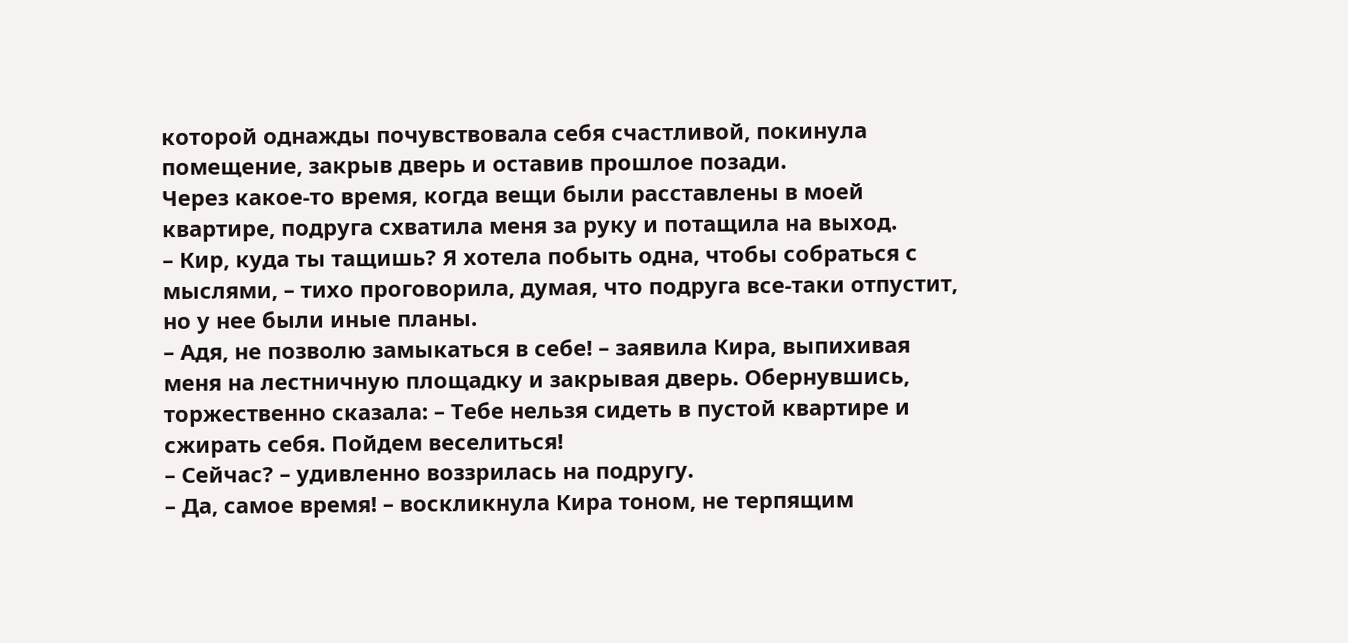которой однажды почувствовала себя счастливой, покинула помещение, закрыв дверь и оставив прошлое позади.
Через какое-то время, когда вещи были расставлены в моей квартире, подруга схватила меня за руку и потащила на выход.
– Кир, куда ты тащишь? Я хотела побыть одна, чтобы собраться с мыслями, – тихо проговорила, думая, что подруга все-таки отпустит, но у нее были иные планы.
– Адя, не позволю замыкаться в себе! – заявила Кира, выпихивая меня на лестничную площадку и закрывая дверь. Обернувшись, торжественно сказала: – Тебе нельзя сидеть в пустой квартире и сжирать себя. Пойдем веселиться!
– Сейчас? – удивленно воззрилась на подругу.
– Да, самое время! – воскликнула Кира тоном, не терпящим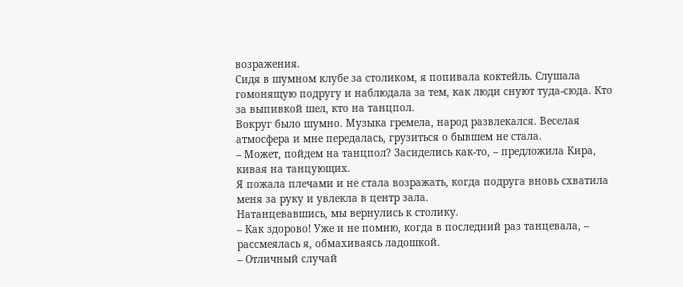возражения.
Сидя в шумном клубе за столиком, я попивала коктейль. Слушала гомонящую подругу и наблюдала за тем, как люди снуют туда-сюда. Кто за выпивкой шел, кто на танцпол.
Вокруг было шумно. Музыка гремела, народ развлекался. Веселая атмосфера и мне передалась, грузиться о бывшем не стала.
– Может, пойдем на танцпол? Засиделись как-то, – предложила Кира, кивая на танцующих.
Я пожала плечами и не стала возражать, когда подруга вновь схватила меня за руку и увлекла в центр зала.
Натанцевавшись, мы вернулись к столику.
– Как здорово! Уже и не помню, когда в последний раз танцевала, – рассмеялась я, обмахиваясь ладошкой.
– Отличный случай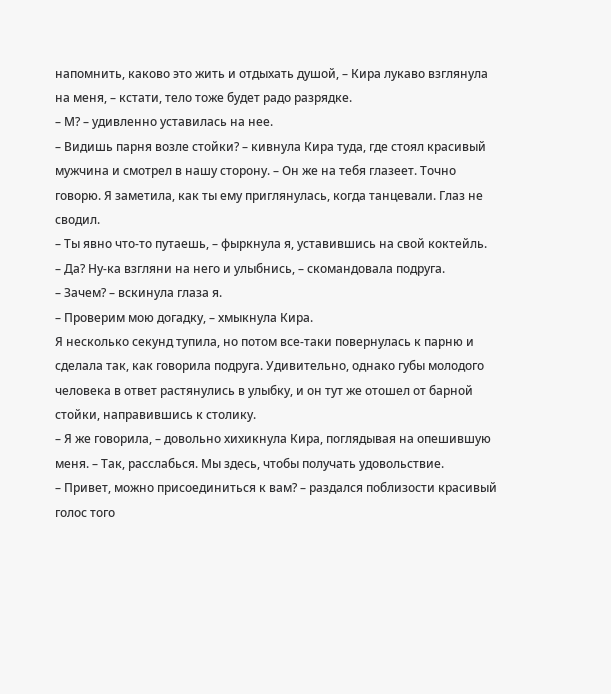напомнить, каково это жить и отдыхать душой, – Кира лукаво взглянула на меня, – кстати, тело тоже будет радо разрядке.
– М? – удивленно уставилась на нее.
– Видишь парня возле стойки? – кивнула Кира туда, где стоял красивый мужчина и смотрел в нашу сторону. – Он же на тебя глазеет. Точно говорю. Я заметила, как ты ему приглянулась, когда танцевали. Глаз не сводил.
– Ты явно что-то путаешь, – фыркнула я, уставившись на свой коктейль.
– Да? Ну-ка взгляни на него и улыбнись, – скомандовала подруга.
– Зачем? – вскинула глаза я.
– Проверим мою догадку, – хмыкнула Кира.
Я несколько секунд тупила, но потом все-таки повернулась к парню и сделала так, как говорила подруга. Удивительно, однако губы молодого человека в ответ растянулись в улыбку, и он тут же отошел от барной стойки, направившись к столику.
– Я же говорила, – довольно хихикнула Кира, поглядывая на опешившую меня. – Так, расслабься. Мы здесь, чтобы получать удовольствие.
– Привет, можно присоединиться к вам? – раздался поблизости красивый голос того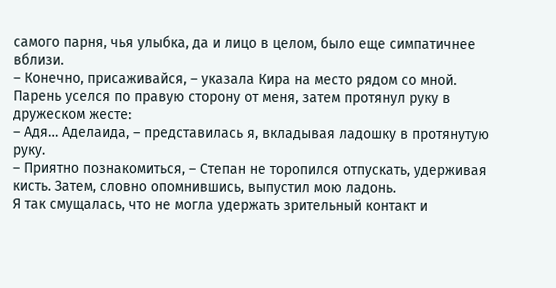самого парня, чья улыбка, да и лицо в целом, было еще симпатичнее вблизи.
– Конечно, присаживайся, – указала Кира на место рядом со мной.
Парень уселся по правую сторону от меня, затем протянул руку в дружеском жесте:
– Адя… Аделаида, – представилась я, вкладывая ладошку в протянутую руку.
– Приятно познакомиться, – Степан не торопился отпускать, удерживая кисть. Затем, словно опомнившись, выпустил мою ладонь.
Я так смущалась, что не могла удержать зрительный контакт и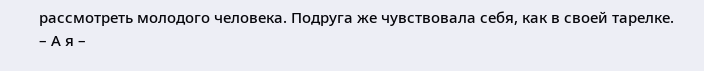рассмотреть молодого человека. Подруга же чувствовала себя, как в своей тарелке.
– А я –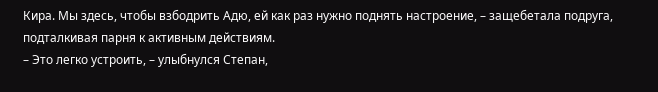Кира. Мы здесь, чтобы взбодрить Адю, ей как раз нужно поднять настроение, – защебетала подруга, подталкивая парня к активным действиям.
– Это легко устроить, – улыбнулся Степан,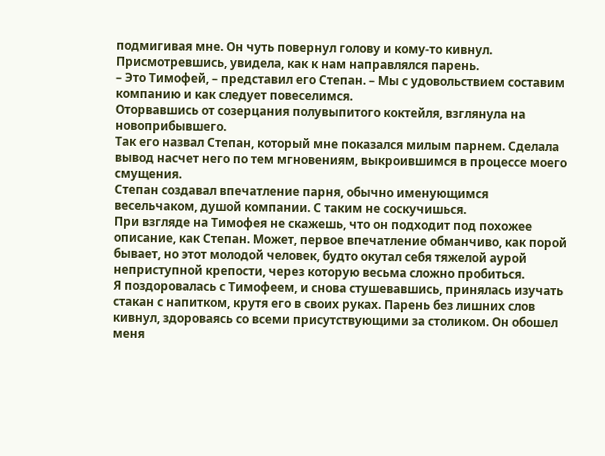подмигивая мне. Он чуть повернул голову и кому-то кивнул.
Присмотревшись, увидела, как к нам направлялся парень.
– Это Тимофей, – представил его Степан. – Мы с удовольствием составим компанию и как следует повеселимся.
Оторвавшись от созерцания полувыпитого коктейля, взглянула на новоприбывшего.
Так его назвал Степан, который мне показался милым парнем. Сделала вывод насчет него по тем мгновениям, выкроившимся в процессе моего смущения.
Степан создавал впечатление парня, обычно именующимся весельчаком, душой компании. С таким не соскучишься.
При взгляде на Тимофея не скажешь, что он подходит под похожее описание, как Степан. Может, первое впечатление обманчиво, как порой бывает, но этот молодой человек, будто окутал себя тяжелой аурой неприступной крепости, через которую весьма сложно пробиться.
Я поздоровалась с Тимофеем, и снова стушевавшись, принялась изучать стакан с напитком, крутя его в своих руках. Парень без лишних слов кивнул, здороваясь со всеми присутствующими за столиком. Он обошел меня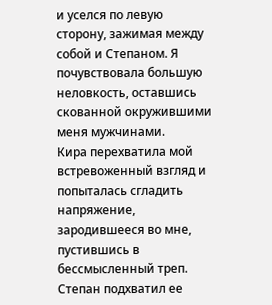и уселся по левую сторону, зажимая между собой и Степаном. Я почувствовала большую неловкость, оставшись скованной окружившими меня мужчинами.
Кира перехватила мой встревоженный взгляд и попыталась сгладить напряжение, зародившееся во мне, пустившись в бессмысленный треп. Степан подхватил ее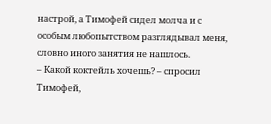настрой, а Тимофей сидел молча и с особым любопытством разглядывал меня, словно иного занятия не нашлось.
– Какой коктейль хочешь? – спросил Тимофей,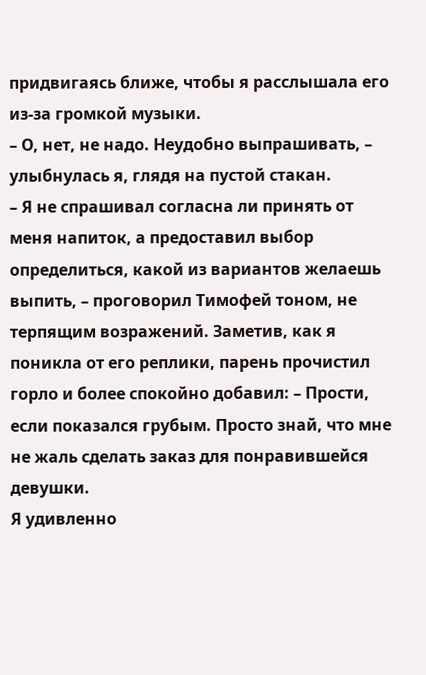придвигаясь ближе, чтобы я расслышала его из-за громкой музыки.
– О, нет, не надо. Неудобно выпрашивать, – улыбнулась я, глядя на пустой стакан.
– Я не спрашивал согласна ли принять от меня напиток, а предоставил выбор определиться, какой из вариантов желаешь выпить, – проговорил Тимофей тоном, не терпящим возражений. Заметив, как я поникла от его реплики, парень прочистил горло и более спокойно добавил: – Прости, если показался грубым. Просто знай, что мне не жаль сделать заказ для понравившейся девушки.
Я удивленно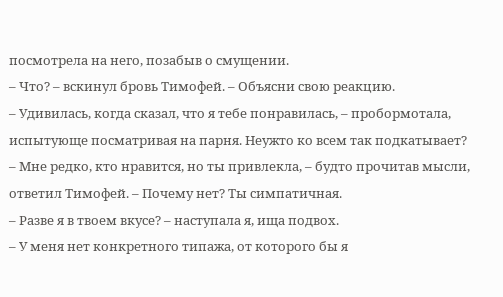посмотрела на него, позабыв о смущении.
– Что? – вскинул бровь Тимофей. – Объясни свою реакцию.
– Удивилась, когда сказал, что я тебе понравилась, – пробормотала, испытующе посматривая на парня. Неужто ко всем так подкатывает?
– Мне редко, кто нравится, но ты привлекла, – будто прочитав мысли, ответил Тимофей. – Почему нет? Ты симпатичная.
– Разве я в твоем вкусе? – наступала я, ища подвох.
– У меня нет конкретного типажа, от которого бы я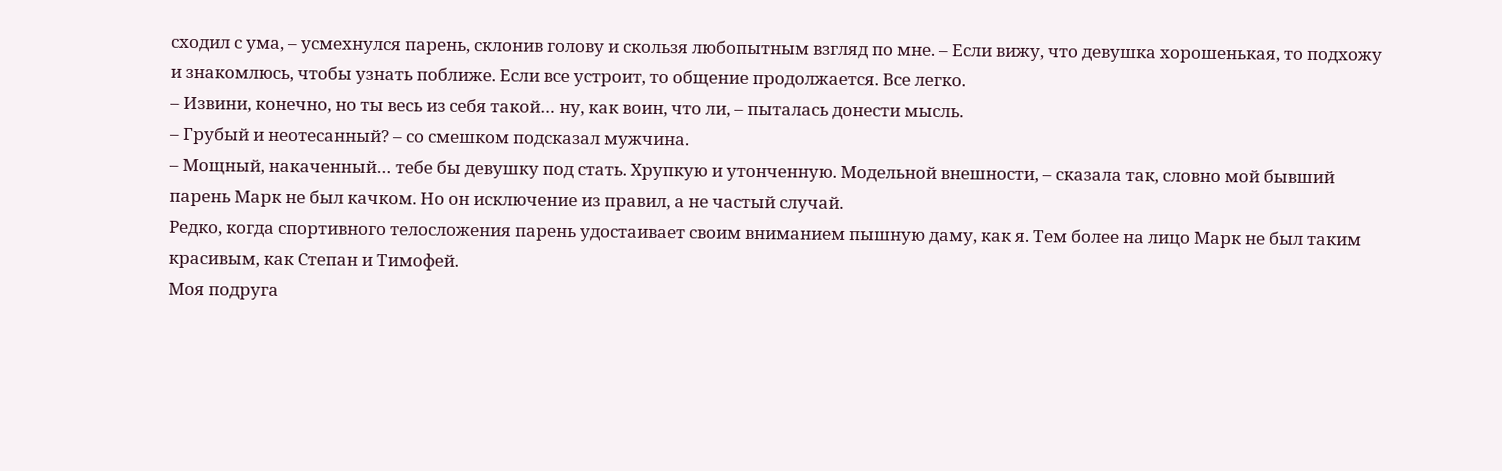сходил с ума, – усмехнулся парень, склонив голову и скользя любопытным взгляд по мне. – Если вижу, что девушка хорошенькая, то подхожу и знакомлюсь, чтобы узнать поближе. Если все устроит, то общение продолжается. Все легко.
– Извини, конечно, но ты весь из себя такой… ну, как воин, что ли, – пыталась донести мысль.
– Грубый и неотесанный? – со смешком подсказал мужчина.
– Мощный, накаченный… тебе бы девушку под стать. Хрупкую и утонченную. Модельной внешности, – сказала так, словно мой бывший парень Марк не был качком. Но он исключение из правил, а не частый случай.
Редко, когда спортивного телосложения парень удостаивает своим вниманием пышную даму, как я. Тем более на лицо Марк не был таким красивым, как Степан и Тимофей.
Моя подруга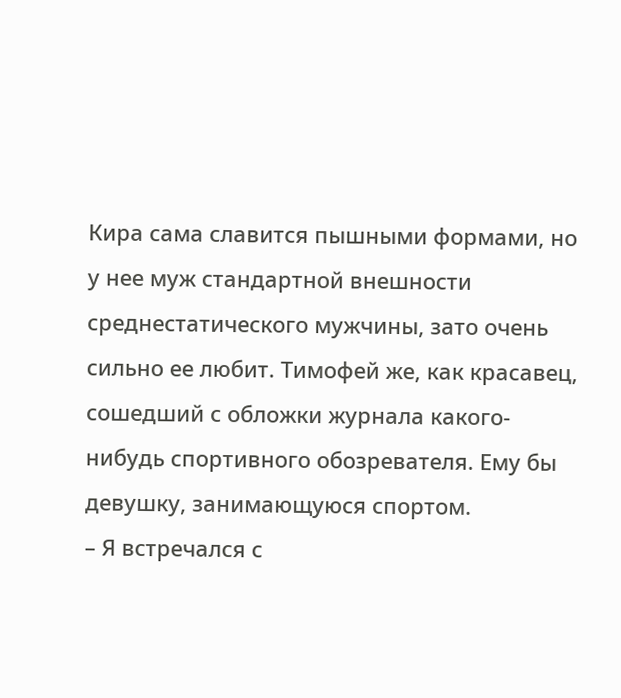Кира сама славится пышными формами, но у нее муж стандартной внешности среднестатического мужчины, зато очень сильно ее любит. Тимофей же, как красавец, сошедший с обложки журнала какого-нибудь спортивного обозревателя. Ему бы девушку, занимающуюся спортом.
– Я встречался с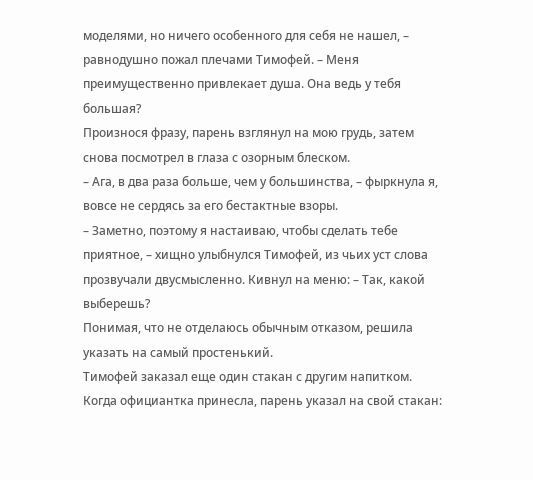моделями, но ничего особенного для себя не нашел, – равнодушно пожал плечами Тимофей. – Меня преимущественно привлекает душа. Она ведь у тебя большая?
Произнося фразу, парень взглянул на мою грудь, затем снова посмотрел в глаза с озорным блеском.
– Ага, в два раза больше, чем у большинства, – фыркнула я, вовсе не сердясь за его бестактные взоры.
– Заметно, поэтому я настаиваю, чтобы сделать тебе приятное, – хищно улыбнулся Тимофей, из чьих уст слова прозвучали двусмысленно. Кивнул на меню: – Так, какой выберешь?
Понимая, что не отделаюсь обычным отказом, решила указать на самый простенький.
Тимофей заказал еще один стакан с другим напитком. Когда официантка принесла, парень указал на свой стакан: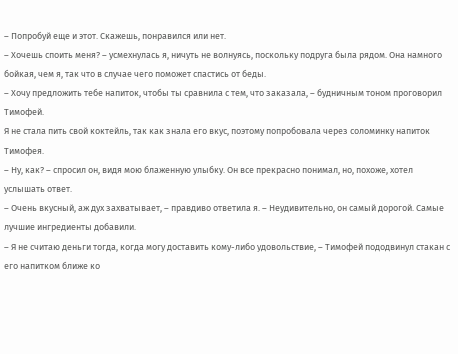– Попробуй еще и этот. Скажешь, понравился или нет.
– Хочешь споить меня? – усмехнулась я, ничуть не волнуясь, поскольку подруга была рядом. Она намного бойкая, чем я, так что в случае чего поможет спастись от беды.
– Хочу предложить тебе напиток, чтобы ты сравнила с тем, что заказала, – будничным тоном проговорил Тимофей.
Я не стала пить свой коктейль, так как знала его вкус, поэтому попробовала через соломинку напиток Тимофея.
– Ну, как? – спросил он, видя мою блаженную улыбку. Он все прекрасно понимал, но, похоже, хотел услышать ответ.
– Очень вкусный, аж дух захватывает, – правдиво ответила я. – Неудивительно, он самый дорогой. Самые лучшие ингредиенты добавили.
– Я не считаю деньги тогда, когда могу доставить кому-либо удовольствие, – Тимофей пододвинул стакан с его напитком ближе ко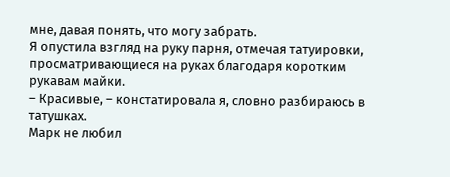мне, давая понять, что могу забрать.
Я опустила взгляд на руку парня, отмечая татуировки, просматривающиеся на руках благодаря коротким рукавам майки.
– Красивые, – констатировала я, словно разбираюсь в татушках.
Марк не любил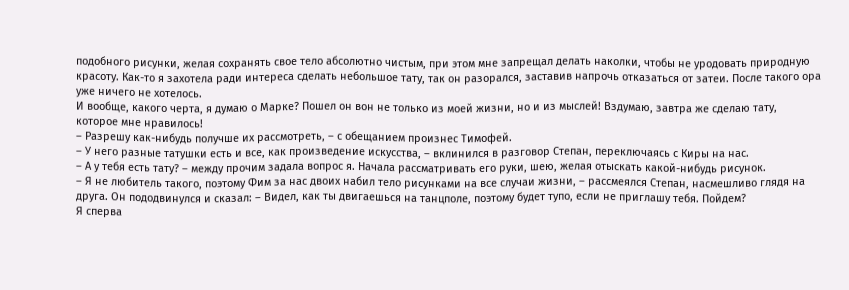подобного рисунки, желая сохранять свое тело абсолютно чистым, при этом мне запрещал делать наколки, чтобы не уродовать природную красоту. Как-то я захотела ради интереса сделать небольшое тату, так он разорался, заставив напрочь отказаться от затеи. После такого ора уже ничего не хотелось.
И вообще, какого черта, я думаю о Марке? Пошел он вон не только из моей жизни, но и из мыслей! Вздумаю, завтра же сделаю тату, которое мне нравилось!
– Разрешу как-нибудь получше их рассмотреть, – с обещанием произнес Тимофей.
– У него разные татушки есть и все, как произведение искусства, – вклинился в разговор Степан, переключаясь с Киры на нас.
– А у тебя есть тату? – между прочим задала вопрос я. Начала рассматривать его руки, шею, желая отыскать какой-нибудь рисунок.
– Я не любитель такого, поэтому Фим за нас двоих набил тело рисунками на все случаи жизни, – рассмеялся Степан, насмешливо глядя на друга. Он пододвинулся и сказал: – Видел, как ты двигаешься на танцполе, поэтому будет тупо, если не приглашу тебя. Пойдем?
Я сперва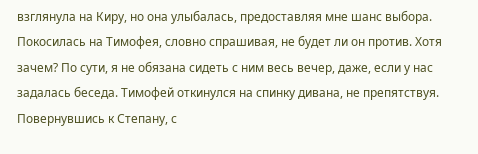взглянула на Киру, но она улыбалась, предоставляя мне шанс выбора. Покосилась на Тимофея, словно спрашивая, не будет ли он против. Хотя зачем? По сути, я не обязана сидеть с ним весь вечер, даже, если у нас задалась беседа. Тимофей откинулся на спинку дивана, не препятствуя.
Повернувшись к Степану, с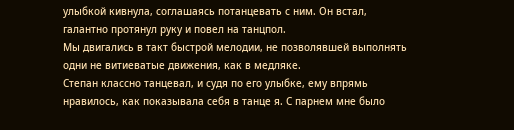улыбкой кивнула, соглашаясь потанцевать с ним. Он встал, галантно протянул руку и повел на танцпол.
Мы двигались в такт быстрой мелодии, не позволявшей выполнять одни не витиеватые движения, как в медляке.
Степан классно танцевал, и судя по его улыбке, ему впрямь нравилось, как показывала себя в танце я. С парнем мне было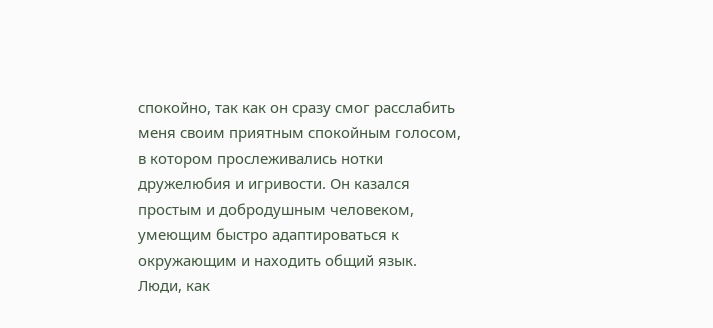спокойно, так как он сразу смог расслабить меня своим приятным спокойным голосом, в котором прослеживались нотки дружелюбия и игривости. Он казался простым и добродушным человеком, умеющим быстро адаптироваться к окружающим и находить общий язык. Люди, как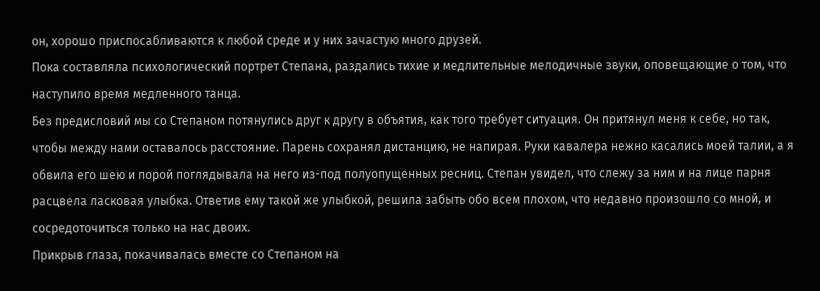он, хорошо приспосабливаются к любой среде и у них зачастую много друзей.
Пока составляла психологический портрет Степана, раздались тихие и медлительные мелодичные звуки, оповещающие о том, что наступило время медленного танца.
Без предисловий мы со Степаном потянулись друг к другу в объятия, как того требует ситуация. Он притянул меня к себе, но так, чтобы между нами оставалось расстояние. Парень сохранял дистанцию, не напирая. Руки кавалера нежно касались моей талии, а я обвила его шею и порой поглядывала на него из-под полуопущенных ресниц. Степан увидел, что слежу за ним и на лице парня расцвела ласковая улыбка. Ответив ему такой же улыбкой, решила забыть обо всем плохом, что недавно произошло со мной, и сосредоточиться только на нас двоих.
Прикрыв глаза, покачивалась вместе со Степаном на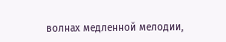волнах медленной мелодии,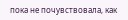пока не почувствовала, как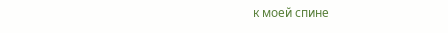к моей спине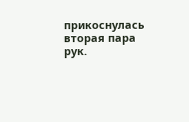прикоснулась вторая пара рук.